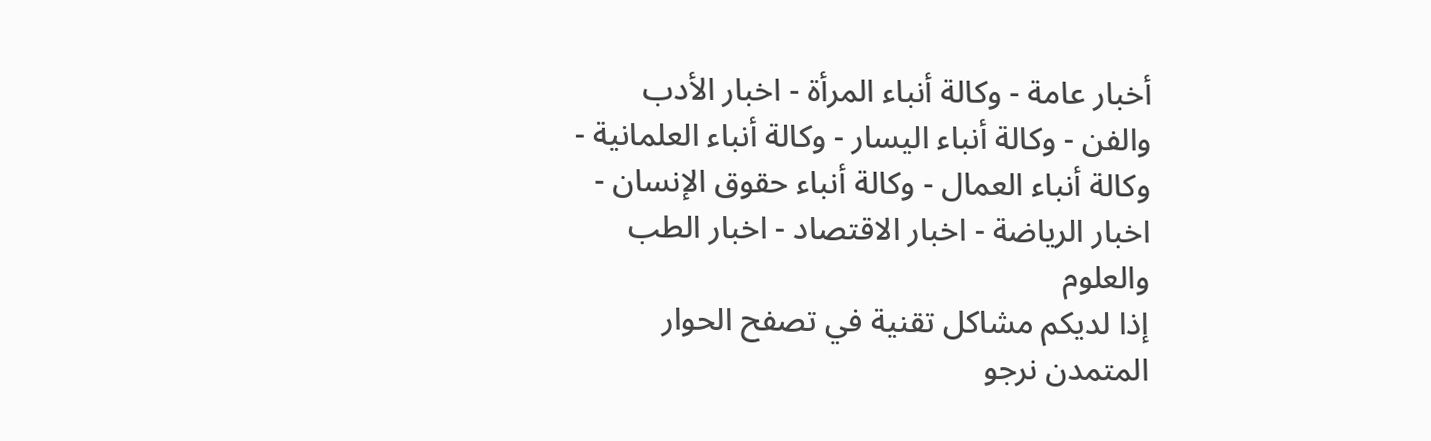أخبار عامة - وكالة أنباء المرأة - اخبار الأدب والفن - وكالة أنباء اليسار - وكالة أنباء العلمانية - وكالة أنباء العمال - وكالة أنباء حقوق الإنسان - اخبار الرياضة - اخبار الاقتصاد - اخبار الطب والعلوم
إذا لديكم مشاكل تقنية في تصفح الحوار المتمدن نرجو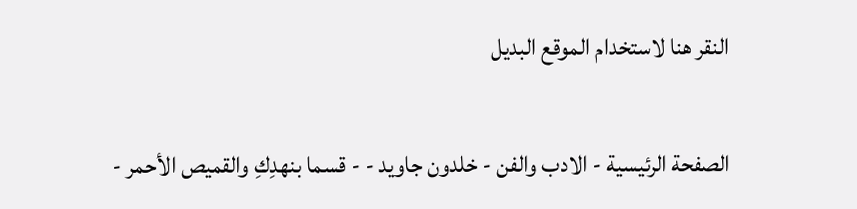النقر هنا لاستخدام الموقع البديل

الصفحة الرئيسية - الادب والفن - خلدون جاويد - - قسما بنهدِكِ والقميص الأحمر -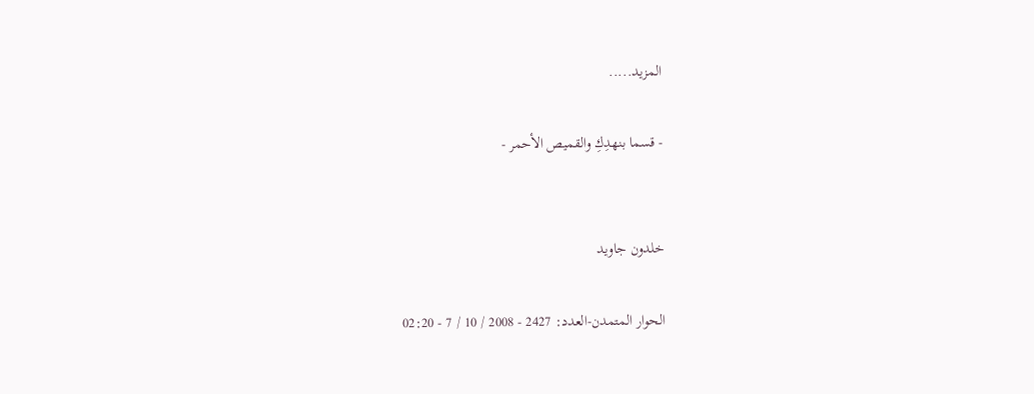المزيد.....

- قسما بنهدِكِ والقميص الأحمر -


خلدون جاويد

الحوار المتمدن-العدد: 2427 - 2008 / 10 / 7 - 02:20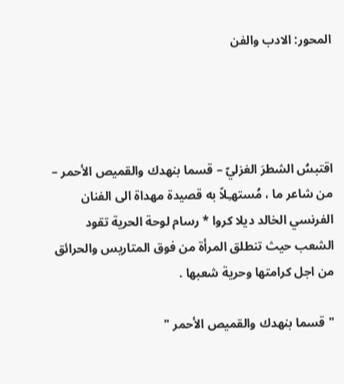المحور: الادب والفن




اقتبسُ الشطرَ الغزليّ – قسما بنهدك والقميص الأحمر – من شاعر ما ، مُستهـِلاً به قصيدة مهداة الى الفنان الفرنسي الخالد ديلا كروا * رسام لوحة الحرية تقود الشعب حيث تنطلق المرأة من فوق المتاريس والحرائق من اجل كرامتها وحرية شعبها .

" قسما بنهدك والقميص الأحمر "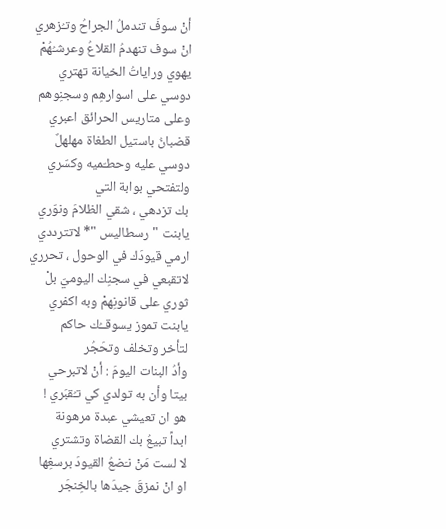أنْ سوفَ تندملُ الجراحُ وتـُزهري
انْ سوف تنهدمُ القلاعُ وعرشـُهُمْ
يهوي وراياتُ الخيانة تهتري
دوسي على اسوارهِم وسجنِوهم
وعلى متاريس الحرائق اعبري
قضبانُ باستيل الطغاة مهلهلٌ
دوسي عليه وحطـّميه وكسّري
ولتفتحي بوابة التي
بك تزدهي ، شقي الظلامَ ونوّري
يابنت "رسطاليس "* لاتترددي
ارمي قيودَك في الوحول ، تحرري
لاتقبعي في سجنِك اليوميّ بلْ
ثوري على قانونِهمْ وبه اكفري
يابنت تموز يسوقــُك حاكم
لتأخر وتخلف وتحَجُر
وأدُ البنات اليومَ : أنْ لاتبرحي
بيتا وأن به تولدي كي تـُقبَري !
هو ان تعيشي عبدة مرهونة
ابداً تبيعُ بك القضاة وتشتري
لا لست مَنْ نـَضعُ القيودَ برسغِها
او انْ نمزقَ جيدَها بالخِنجَر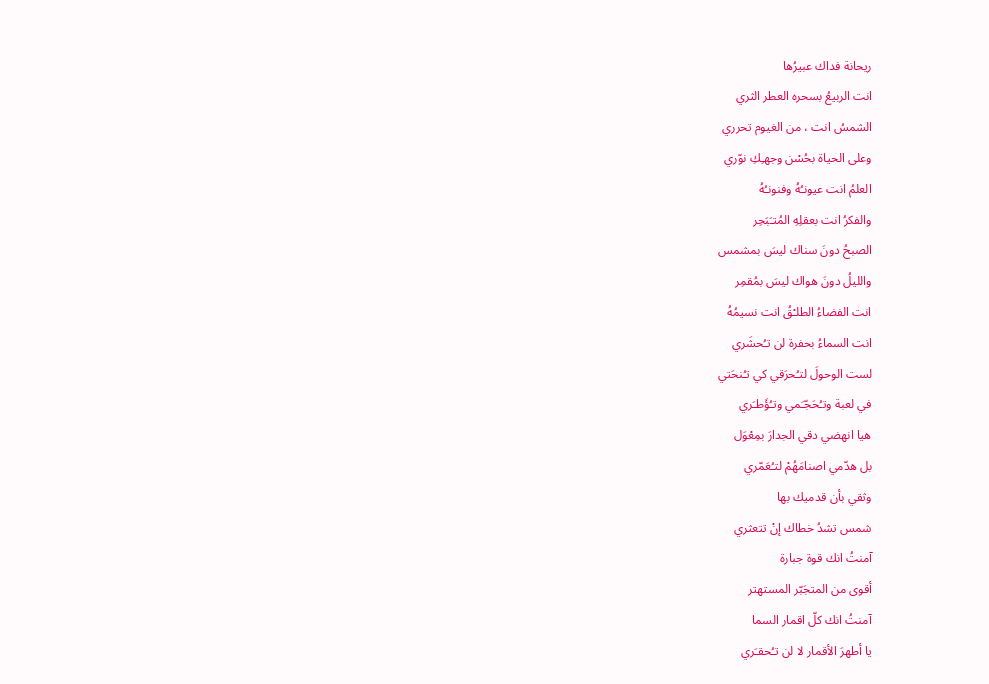ريحانة فداك عبيرُها
انت الربيعُ بسحره العطر الثري
الشمسُ انت ، من الغيوم تحرري
وعلى الحياة بحُسْن وجهـِكِ نوّري
العلمُ انت عيونـُهُ وفنونـُهُ
والفكرُ انت بعقلِهِ المُتـَبَحِر
الصبحُ دونَ سناك ليسَ بمشمس
والليلُ دونَ هواك ليسَ بمُقمِر
انت الفضاءُ الطلـْقُ انت نسيمُهُ
انت السماءُ بحفرة لن تـُحشَري
لست الوحولَ لتـُحرَقي كي تـُنحَتي
في لعبة وتـُحَجّـَمي وتـُؤَطـَري
هيا انهضي دقي الجدارَ بمِعْوَل
بل هدّمي اصنامَهُمْ لتـُعَمّري
وثقي بأن قدميك بها
شمس تشدُ خطاك إنْ تتعثري
آمنتُ انك قوة جبارة
أقوى من المتجَبّر المستهتر
آمنتُ انك كلّ اقمار السما
يا أطهرَ الأقمار لا لن تـُحقـَري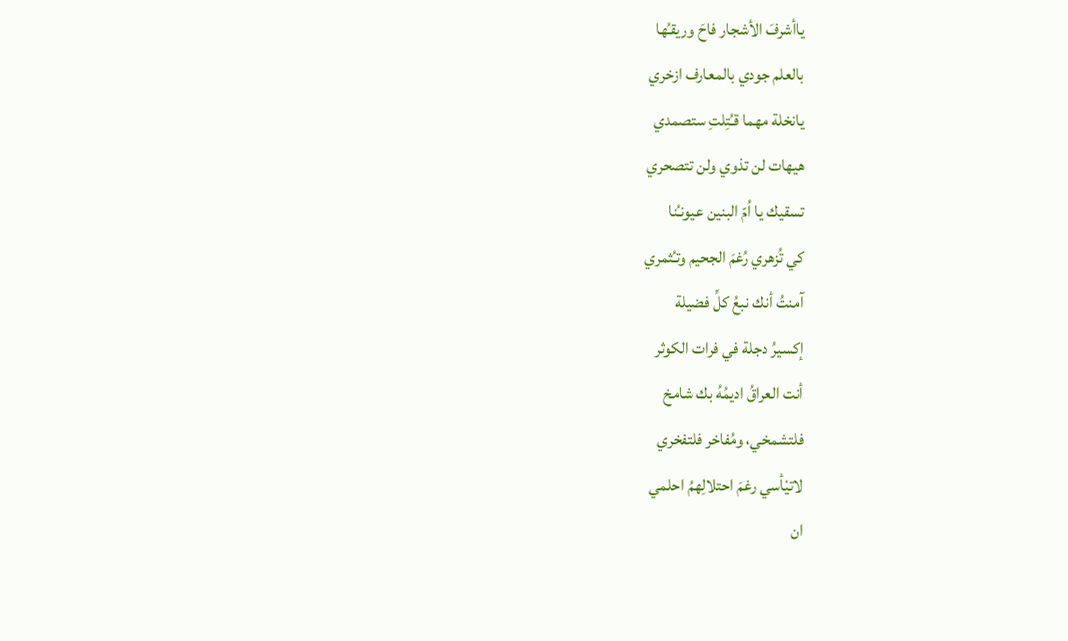ياأشرفَ الأشجار فاحَ وريقـُها
بالعلم جودي بالمعارف ازخري
يانخلة مهما قـُتِلتِ ستصمدي
هيهات لن تذوي ولن تتصحري
تسقيك يا اُمّ البنين عيونـُنا
كي تُزهري رُغمَ الجحيم وتـُثمري
آمنتُ أنك نبعُ كلِّ فضيلة
إكسيرُ دجلة في فرات الكوثر
أنت العراقُ اديمُهُ بك شامخ
فلتشمخي، ومُفاخر فلتفخري
لاتيْأسي رغمَ احتلالِهمُ احلمي
ان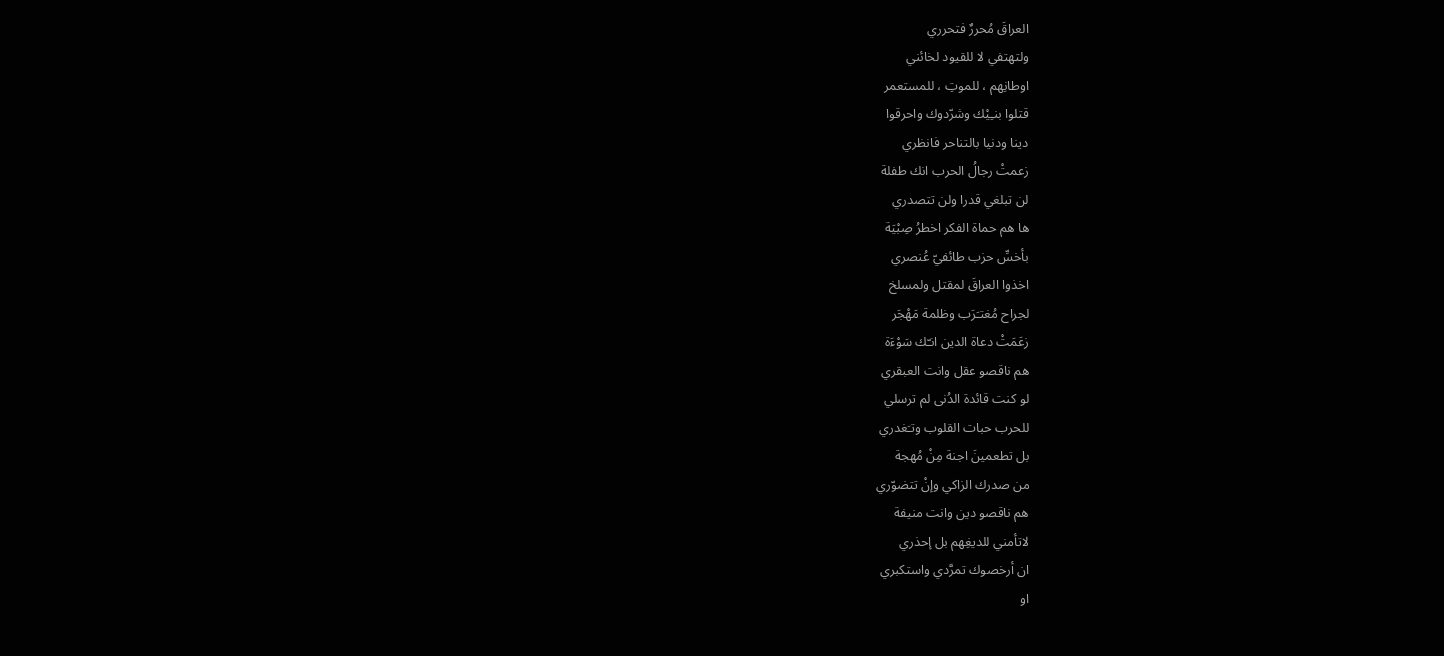العراقَ مُحررٌ فتحرري
ولتهتفي لا للقيود لخائني
اوطانِهم ، للموتِ ، للمستعمر
قتلوا بنـِيْك وشرّدوك واحرقوا
دينا ودنيا بالتناحر فانظري
زعمتْ رجالُ الحرب انك طفلة
لن تبلغي قدرا ولن تتصدري
ها هم حماة الفكر اخطرُ صِبْيَة
بأخسِّ حزب طائفيّ عُنصري
اخذوا العراقَ لمقتل ولمسلخ
لجراح مُغتـَرَب وظلمة مَهْجَر
زعَمَتْ دعاة الدين انـّك سَوْءَة
هم ناقصو عقل وانت العبقري
لو كنت قائدة الدُنى لم ترسلي
للحرب حبات القلوب وتـَغدري
بل تطعمينَ اجنة مِنْ مُهجة
من صدرك الزاكي وإنْ تتضوّري
هم ناقصو دين وانت منيفة
لاتأمني للديغِهم بل إحذري
ان أرخصوك تمرَّدي واستكبري
او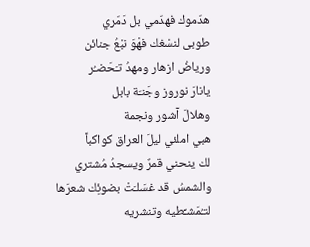هدّموك فهدّمي بل دَمّري
طوبى لنسْغك فهْوَ نبْعُ جنائن
ورياضُ ازهار ومهدُ تـَحَضـُر
يانارَ نوروز وجَنـّة بابل
وهلالَ آشور ونجمة
هبي املئي ليلَ العراق كواكباً
لك ينحني قمرٌ ويسجدُ مُشتري
والشمسُ قد غسَلـَتْ بضوئِك شعرَها
لتـُمَشـِّطيه وتنشريه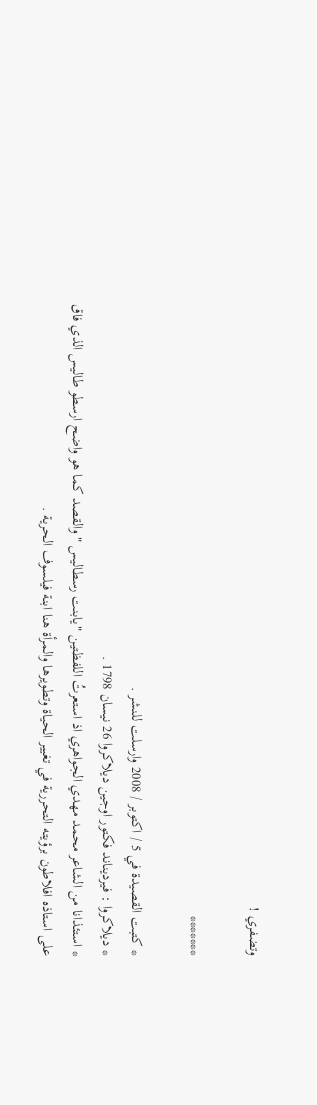وتضفري !

*******

* كتبت القصيدة في 5 / اكتوبر / 2008 وارسلت للنشر .
* ديلاكروا : فيرديناند فكتور اوجين ديلاكروا 26 نيسان 1798 .
* استئذانا من الشاعر محمد مهدي الجواهري اذ استعرتُ اللفظتين "يابنت رسطاليس " والقصد كما هو واضح ارسطو طاليس الذي فاق على استاذه افلاطون برؤيته التحررية في تغيير الحياة وتطويرها والمرأة هنا ابنة فيلسوف الحرية .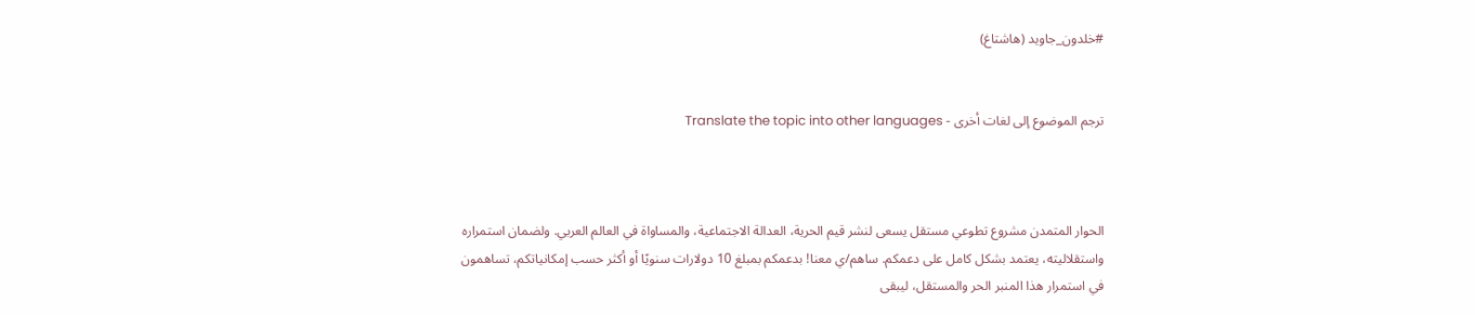#خلدون_جاويد (هاشتاغ)


ترجم الموضوع إلى لغات أخرى - Translate the topic into other languages



الحوار المتمدن مشروع تطوعي مستقل يسعى لنشر قيم الحرية، العدالة الاجتماعية، والمساواة في العالم العربي. ولضمان استمراره واستقلاليته، يعتمد بشكل كامل على دعمكم. ساهم/ي معنا! بدعمكم بمبلغ 10 دولارات سنويًا أو أكثر حسب إمكانياتكم، تساهمون في استمرار هذا المنبر الحر والمستقل، ليبقى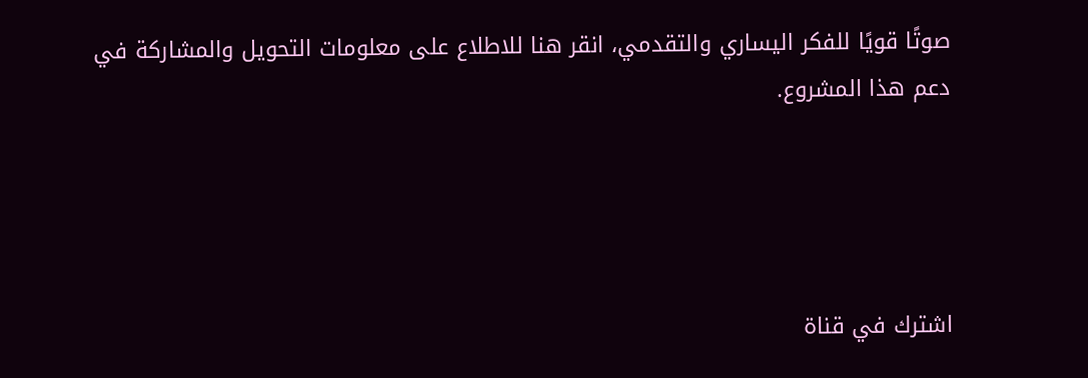صوتًا قويًا للفكر اليساري والتقدمي، انقر هنا للاطلاع على معلومات التحويل والمشاركة في دعم هذا المشروع.




اشترك في قناة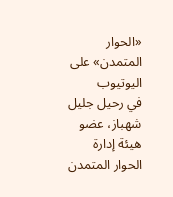«الحوار المتمدن» على اليوتيوب
في رحيل جليل شهباز، عضو هيئة إدارة الحوار المتمدن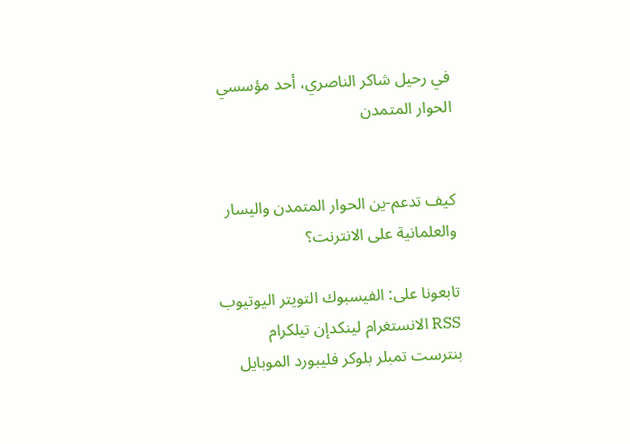في رحيل شاكر الناصري، أحد مؤسسي الحوار المتمدن


كيف تدعم-ين الحوار المتمدن واليسار والعلمانية على الانترنت؟

تابعونا على: الفيسبوك التويتر اليوتيوب RSS الانستغرام لينكدإن تيلكرام بنترست تمبلر بلوكر فليبورد الموبايل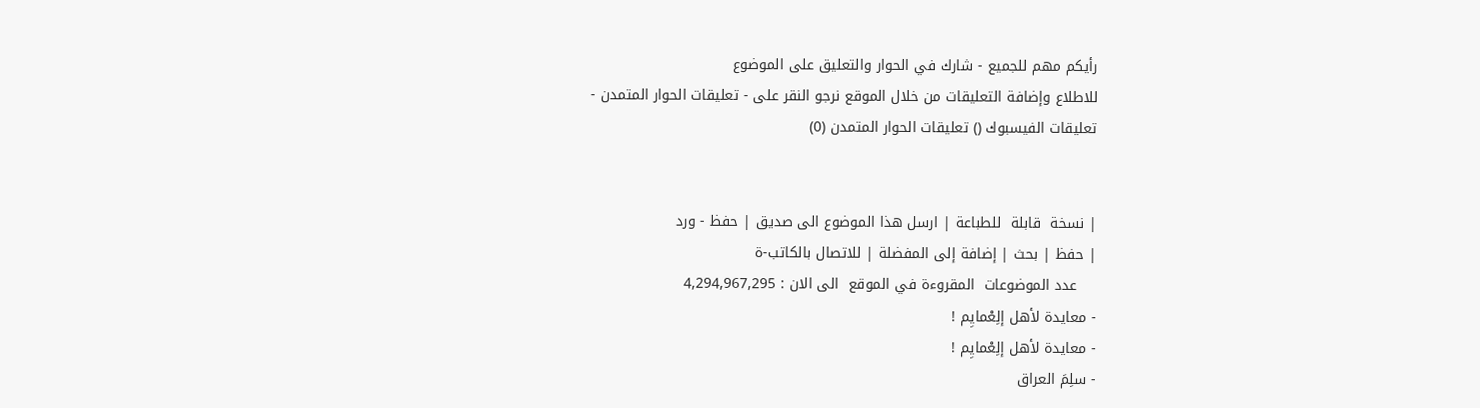رأيكم مهم للجميع - شارك في الحوار والتعليق على الموضوع
للاطلاع وإضافة التعليقات من خلال الموقع نرجو النقر على - تعليقات الحوار المتمدن -
تعليقات الفيسبوك () تعليقات الحوار المتمدن (0)


| نسخة  قابلة  للطباعة | ارسل هذا الموضوع الى صديق | حفظ - ورد
| حفظ | بحث | إضافة إلى المفضلة | للاتصال بالكاتب-ة
    عدد الموضوعات  المقروءة في الموقع  الى الان : 4,294,967,295
- معايدة لأهل إلِعْمايِم !
- معايدة لأهل إلِعْمايِم !
- سلِمَ العراق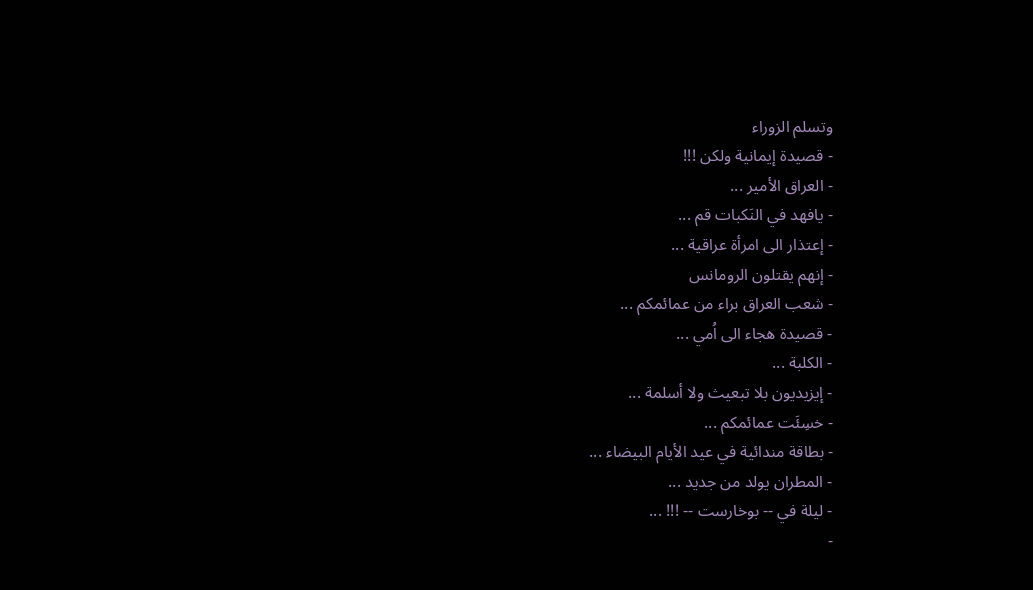وتسلم الزوراء
- قصيدة إيمانية ولكن !!!
- العراق الأمير ...
- يافهد في النَكبات قم ...
- إعتذار الى امرأة عراقية ...
- إنهم يقتلون الرومانس
- شعب العراق براء من عمائمكم ...
- قصيدة هجاء الى اُمي ...
- الكلبة ...
- إيزيديون بلا تبعيث ولا أسلمة ...
- خسِئَت عمائمكم ...
- بطاقة مندائية في عيد الأيام البيضاء ...
- المطران يولد من جديد ...
- ليلة في -- بوخارست -- !!! ...
-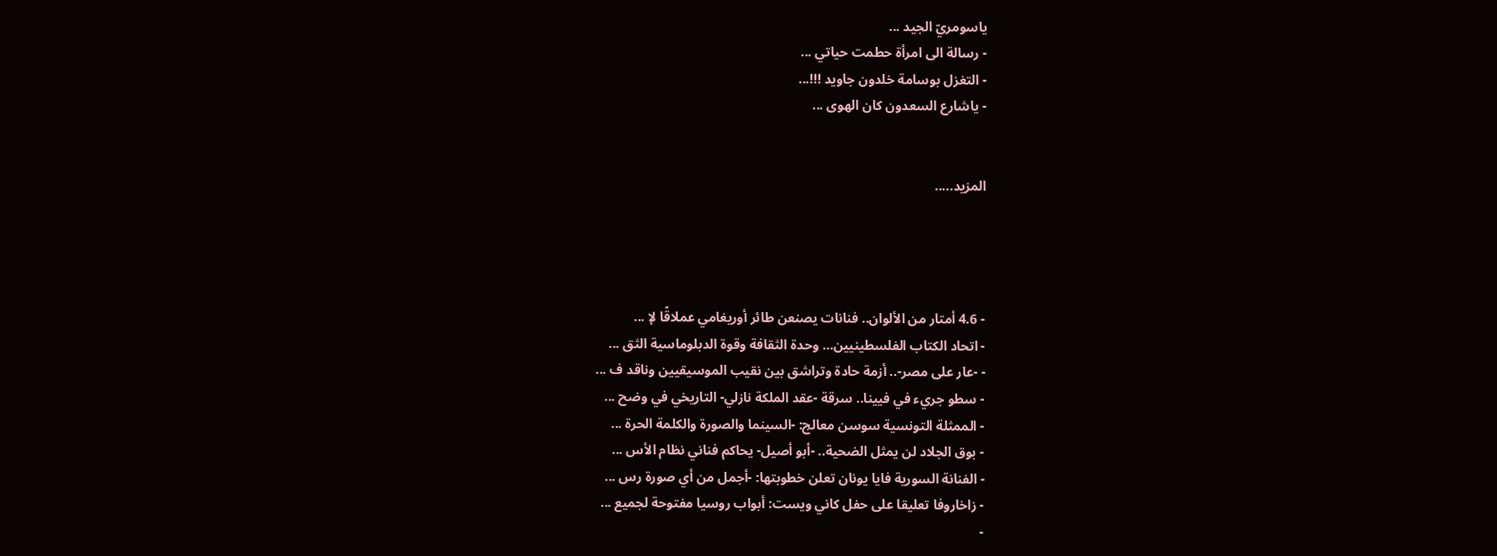ياسومريّ الجيد ...
- رسالة الى امرأة حطمت حياتي ...
- التغزل بوسامة خلدون جاويد !!!...
- ياشارع السعدون كان الهوى ...


المزيد.....




- 4.6 أمتار من الألوان.. فنانات يصنعن طائر أوريغامي عملاقًا لإ ...
- اتحاد الكتاب الفلسطينيين… وحدة الثقافة وقوة الدبلوماسية الثق ...
- -عار على مصر-.. أزمة حادة وتراشق بين نقيب الموسيقيين وناقد ف ...
- سطو جريء في فيينا.. سرقة -عقد الملكة نازلي- التاريخي في وضح ...
- الممثلة التونسية سوسن معالج: -السينما والصورة والكلمة الحرة ...
- بوق الجلاد لن يمثل الضحية.. -أبو أصيل- يحاكم فناني نظام الأس ...
- الفنانة السورية فايا يونان تعلن خطوبتها: -أجمل من أي صورة رس ...
- زاخاروفا تعليقا على حفل كاني ويست: أبواب روسيا مفتوحة لجميع ...
-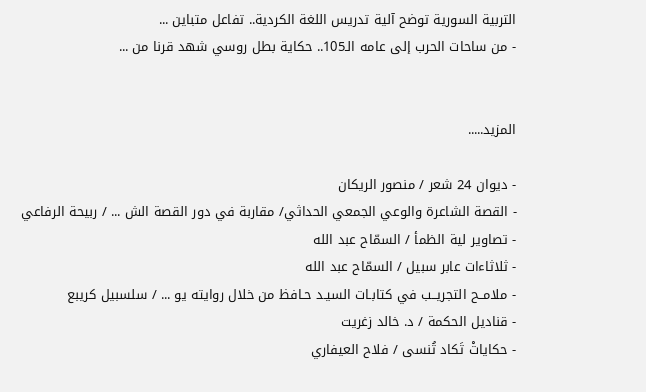التربية السورية توضح آلية تدريس اللغة الكردية.. تفاعل متباين ...
- من ساحات الحرب إلى عامه الـ105.. حكاية بطل روسي شهد قرنا من ...


المزيد.....

- ديوان 24 شعر / منصور الريكان
- القصة الشاعرة والوعي الجمعي الحداثي/ مقاربة في دور القصة الش ... / ربيحة الرفاعي
- تصاوير لية الظمأ / السمّاح عبد الله
- ثلاثاءات عابر سبيل / السمّاح عبد الله
- ملامــح التجريــب في كتابـات السيـد حـافظ من خلال روايته يو ... / سلسبيل كريبع
- قناديل الحكمة / د. خالد زغريت
- حكاياتْ تَكاد تُنسى / فلاح العيفاري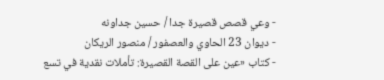- وعي قصص قصيرة جدا / حسين جداونه
- ديوان 23 الحاوي والعصفور / منصور الريكان
- كتاب «عين على القصة القصيرة: تأملات نقدية في تسع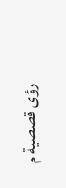رؤى قصصية م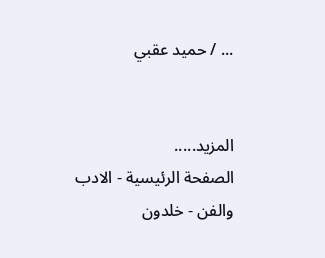... / حميد عقبي


المزيد.....
الصفحة الرئيسية - الادب والفن - خلدون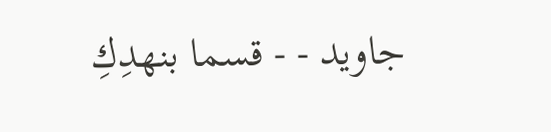جاويد - - قسما بنهدِكِ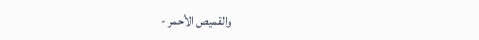والقميص الأحمر -